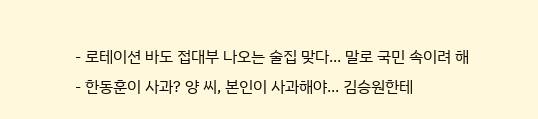- 로테이션 바도 접대부 나오는 술집 맞다... 말로 국민 속이려 해
- 한동훈이 사과? 양 씨, 본인이 사과해야... 김승원한테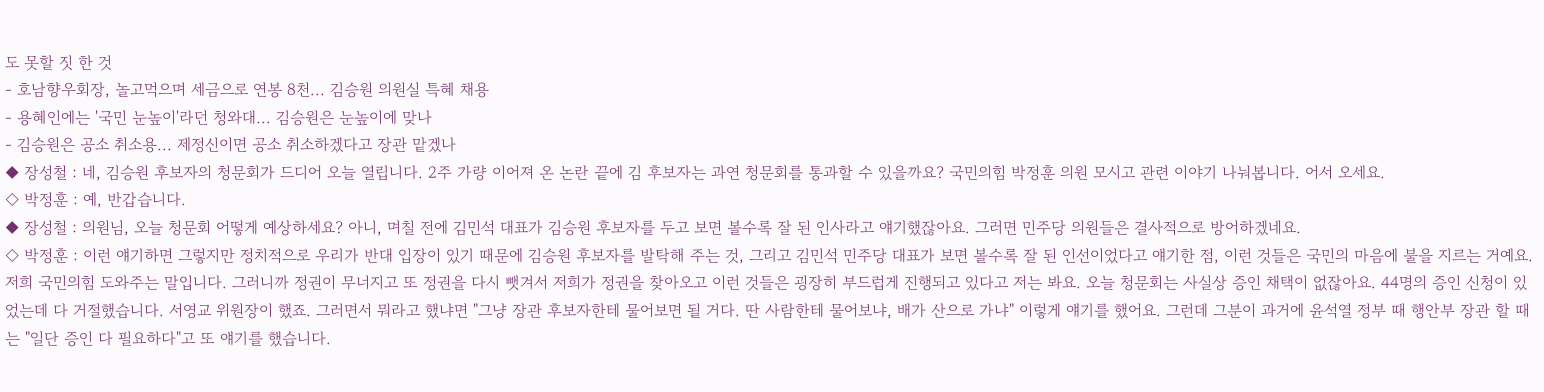도 못할 짓 한 것
- 호남향우회장, 놀고먹으며 세금으로 연봉 8천... 김승원 의원실 특혜 채용
- 용혜인에는 '국민 눈높이'라던 청와대... 김승원은 눈높이에 맞나
- 김승원은 공소 취소용... 제정신이면 공소 취소하겠다고 장관 맡겠나
◆ 장성철 : 네, 김승원 후보자의 청문회가 드디어 오늘 열립니다. 2주 가량 이어져 온 논란 끝에 김 후보자는 과연 청문회를 통과할 수 있을까요? 국민의힘 박정훈 의원 모시고 관련 이야기 나눠봅니다. 어서 오세요.
◇ 박정훈 : 예, 반갑습니다.
◆ 장성철 : 의원님, 오늘 청문회 어떻게 예상하세요? 아니, 며칠 전에 김민석 대표가 김승원 후보자를 두고 보면 볼수록 잘 된 인사라고 얘기했잖아요. 그러면 민주당 의원들은 결사적으로 방어하겠네요.
◇ 박정훈 : 이런 얘기하면 그렇지만 정치적으로 우리가 반대 입장이 있기 때문에 김승원 후보자를 발탁해 주는 것, 그리고 김민석 민주당 대표가 보면 볼수록 잘 된 인선이었다고 얘기한 점, 이런 것들은 국민의 마음에 불을 지르는 거예요. 저희 국민의힘 도와주는 말입니다. 그러니까 정권이 무너지고 또 정권을 다시 뺏겨서 저희가 정권을 찾아오고 이런 것들은 굉장히 부드럽게 진행되고 있다고 저는 봐요. 오늘 청문회는 사실상 증인 채택이 없잖아요. 44명의 증인 신청이 있었는데 다 거절했습니다. 서영교 위원장이 했죠. 그러면서 뭐라고 했냐면 "그냥 장관 후보자한테 물어보면 될 거다. 딴 사람한테 물어보냐, 배가 산으로 가냐" 이렇게 얘기를 했어요. 그런데 그분이 과거에 윤석열 정부 때 행안부 장관 할 때는 "일단 증인 다 필요하다"고 또 얘기를 했습니다.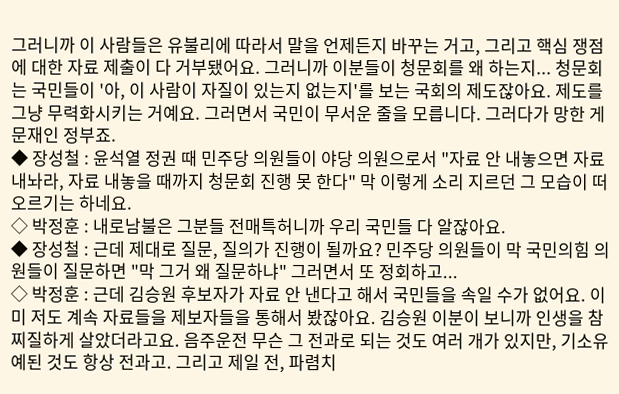그러니까 이 사람들은 유불리에 따라서 말을 언제든지 바꾸는 거고, 그리고 핵심 쟁점에 대한 자료 제출이 다 거부됐어요. 그러니까 이분들이 청문회를 왜 하는지... 청문회는 국민들이 '아, 이 사람이 자질이 있는지 없는지'를 보는 국회의 제도잖아요. 제도를 그냥 무력화시키는 거예요. 그러면서 국민이 무서운 줄을 모릅니다. 그러다가 망한 게 문재인 정부죠.
◆ 장성철 : 윤석열 정권 때 민주당 의원들이 야당 의원으로서 "자료 안 내놓으면 자료 내놔라, 자료 내놓을 때까지 청문회 진행 못 한다" 막 이렇게 소리 지르던 그 모습이 떠오르기는 하네요.
◇ 박정훈 : 내로남불은 그분들 전매특허니까 우리 국민들 다 알잖아요.
◆ 장성철 : 근데 제대로 질문, 질의가 진행이 될까요? 민주당 의원들이 막 국민의힘 의원들이 질문하면 "막 그거 왜 질문하냐" 그러면서 또 정회하고...
◇ 박정훈 : 근데 김승원 후보자가 자료 안 낸다고 해서 국민들을 속일 수가 없어요. 이미 저도 계속 자료들을 제보자들을 통해서 봤잖아요. 김승원 이분이 보니까 인생을 참 찌질하게 살았더라고요. 음주운전 무슨 그 전과로 되는 것도 여러 개가 있지만, 기소유예된 것도 항상 전과고. 그리고 제일 전, 파렴치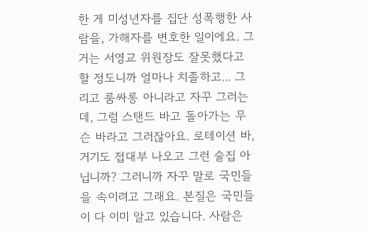한 게 미성년자를 집단 성폭행한 사람을, 가해자를 변호한 일이에요. 그거는 서영교 위원장도 잘못했다고 할 정도니까 얼마나 치졸하고... 그리고 룸싸롱 아니라고 자꾸 그러는데, 그럼 스탠드 바고 돌아가는 무슨 바라고 그러잖아요. 로테이션 바, 거기도 접대부 나오고 그런 술집 아닙니까? 그러니까 자꾸 말로 국민들을 속이려고 그래요. 본질은 국민들이 다 이미 알고 있습니다. 사람은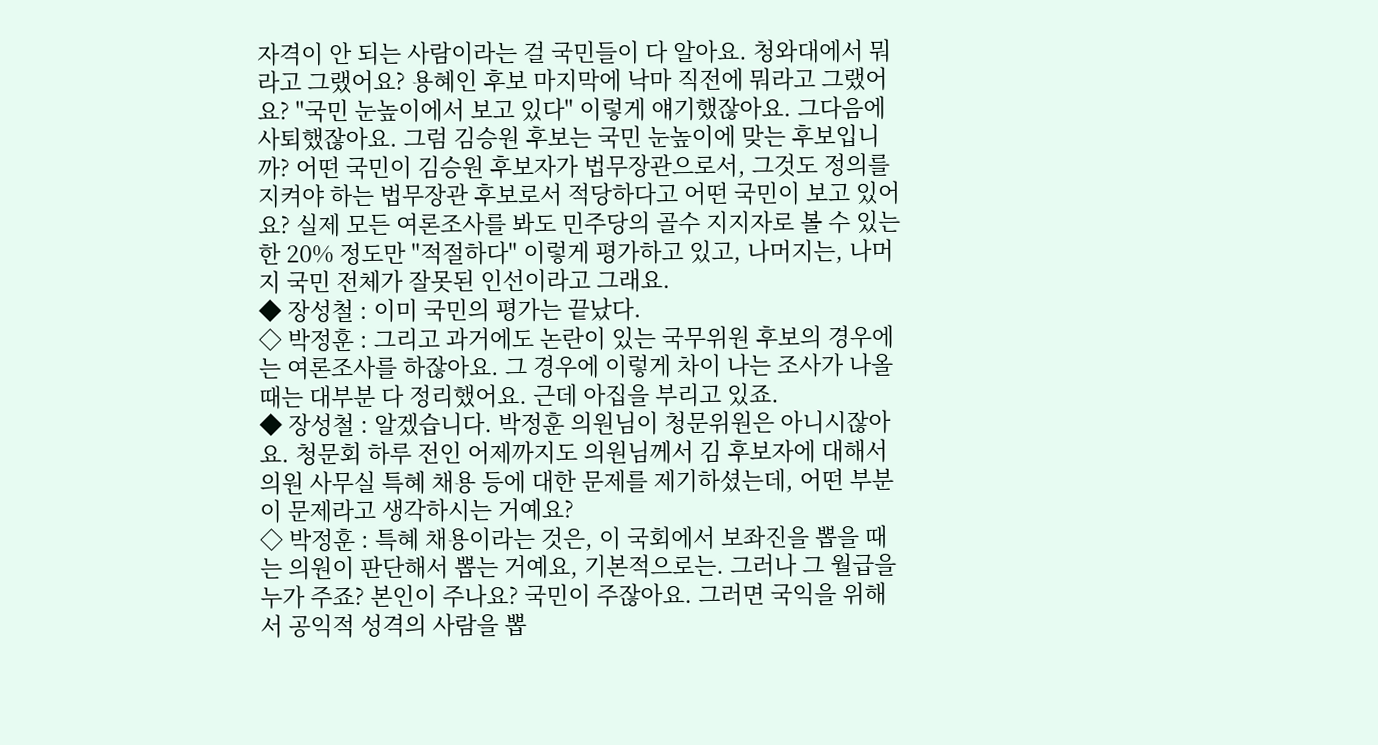자격이 안 되는 사람이라는 걸 국민들이 다 알아요. 청와대에서 뭐라고 그랬어요? 용혜인 후보 마지막에 낙마 직전에 뭐라고 그랬어요? "국민 눈높이에서 보고 있다" 이렇게 얘기했잖아요. 그다음에 사퇴했잖아요. 그럼 김승원 후보는 국민 눈높이에 맞는 후보입니까? 어떤 국민이 김승원 후보자가 법무장관으로서, 그것도 정의를 지켜야 하는 법무장관 후보로서 적당하다고 어떤 국민이 보고 있어요? 실제 모든 여론조사를 봐도 민주당의 골수 지지자로 볼 수 있는 한 20% 정도만 "적절하다" 이렇게 평가하고 있고, 나머지는, 나머지 국민 전체가 잘못된 인선이라고 그래요.
◆ 장성철 : 이미 국민의 평가는 끝났다.
◇ 박정훈 : 그리고 과거에도 논란이 있는 국무위원 후보의 경우에는 여론조사를 하잖아요. 그 경우에 이렇게 차이 나는 조사가 나올 때는 대부분 다 정리했어요. 근데 아집을 부리고 있죠.
◆ 장성철 : 알겠습니다. 박정훈 의원님이 청문위원은 아니시잖아요. 청문회 하루 전인 어제까지도 의원님께서 김 후보자에 대해서 의원 사무실 특혜 채용 등에 대한 문제를 제기하셨는데, 어떤 부분이 문제라고 생각하시는 거예요?
◇ 박정훈 : 특혜 채용이라는 것은, 이 국회에서 보좌진을 뽑을 때는 의원이 판단해서 뽑는 거예요, 기본적으로는. 그러나 그 월급을 누가 주죠? 본인이 주나요? 국민이 주잖아요. 그러면 국익을 위해서 공익적 성격의 사람을 뽑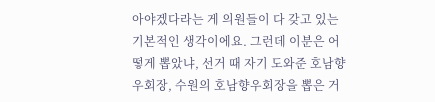아야겠다라는 게 의원들이 다 갖고 있는 기본적인 생각이에요. 그런데 이분은 어떻게 뽑았냐, 선거 때 자기 도와준 호남향우회장, 수원의 호남향우회장을 뽑은 거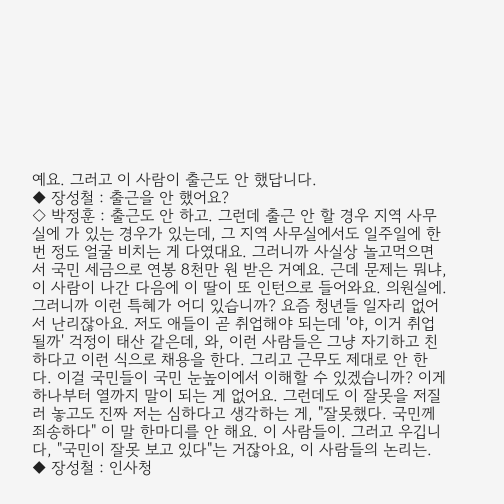예요. 그러고 이 사람이 출근도 안 했답니다.
◆ 장성철 : 출근을 안 했어요?
◇ 박정훈 : 출근도 안 하고. 그런데 출근 안 할 경우 지역 사무실에 가 있는 경우가 있는데, 그 지역 사무실에서도 일주일에 한 번 정도 얼굴 비치는 게 다였대요. 그러니까 사실상 놀고먹으면서 국민 세금으로 연봉 8천만 원 받은 거예요. 근데 문제는 뭐냐, 이 사람이 나간 다음에 이 딸이 또 인턴으로 들어와요. 의원실에. 그러니까 이런 특혜가 어디 있습니까? 요즘 청년들 일자리 없어서 난리잖아요. 저도 애들이 곧 취업해야 되는데 '야, 이거 취업될까' 걱정이 태산 같은데, 와, 이런 사람들은 그냥 자기하고 친하다고 이런 식으로 채용을 한다. 그리고 근무도 제대로 안 한다. 이걸 국민들이 국민 눈높이에서 이해할 수 있겠습니까? 이게 하나부터 열까지 말이 되는 게 없어요. 그런데도 이 잘못을 저질러 놓고도 진짜 저는 심하다고 생각하는 게, "잘못했다. 국민께 죄송하다" 이 말 한마디를 안 해요. 이 사람들이. 그러고 우깁니다, "국민이 잘못 보고 있다"는 거잖아요, 이 사람들의 논리는.
◆ 장성철 : 인사청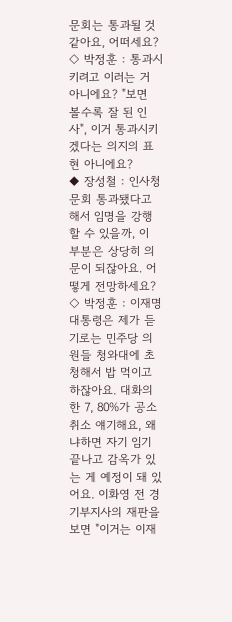문회는 통과될 것 같아요, 어떠세요?
◇ 박정훈 : 통과시키려고 이러는 거 아니에요? "보면 볼수록 잘 된 인사", 이거 통과시키겠다는 의지의 표현 아니에요?
◆ 장성철 : 인사청문회 통과됐다고 해서 임명을 강행할 수 있을까, 이 부분은 상당히 의문이 되잖아요. 어떻게 전망하세요?
◇ 박정훈 : 이재명 대통령은 제가 듣기로는 민주당 의원들 청와대에 초청해서 밥 먹이고 하잖아요. 대화의 한 7, 80%가 공소 취소 얘기해요, 왜냐하면 자기 임기 끝나고 감옥가 있는 게 예정이 돼 있어요. 이화영 전 경기부지사의 재판을 보면 "이거는 이재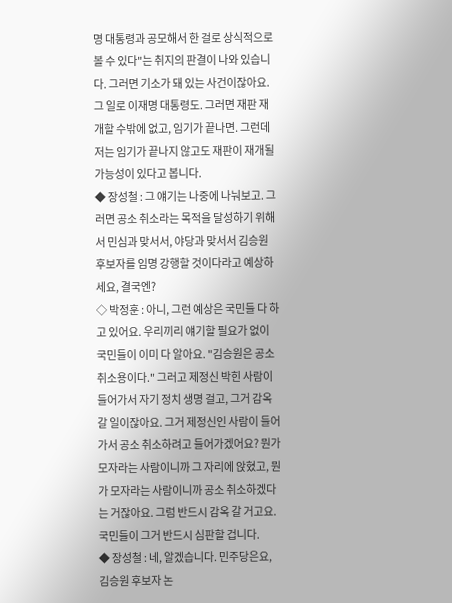명 대통령과 공모해서 한 걸로 상식적으로 볼 수 있다"는 취지의 판결이 나와 있습니다. 그러면 기소가 돼 있는 사건이잖아요. 그 일로 이재명 대통령도. 그러면 재판 재개할 수밖에 없고, 임기가 끝나면. 그런데 저는 임기가 끝나지 않고도 재판이 재개될 가능성이 있다고 봅니다.
◆ 장성철 : 그 얘기는 나중에 나눠보고. 그러면 공소 취소라는 목적을 달성하기 위해서 민심과 맞서서, 야당과 맞서서 김승원 후보자를 임명 강행할 것이다라고 예상하세요, 결국엔?
◇ 박정훈 : 아니, 그런 예상은 국민들 다 하고 있어요. 우리끼리 얘기할 필요가 없이 국민들이 이미 다 알아요. "김승원은 공소 취소용이다." 그러고 제정신 박힌 사람이 들어가서 자기 정치 생명 걸고, 그거 감옥 갈 일이잖아요. 그거 제정신인 사람이 들어가서 공소 취소하려고 들어가겠어요? 뭔가 모자라는 사람이니까 그 자리에 앉혔고, 뭔가 모자라는 사람이니까 공소 취소하겠다는 거잖아요. 그럼 반드시 감옥 갈 거고요. 국민들이 그거 반드시 심판할 겁니다.
◆ 장성철 : 네, 알겠습니다. 민주당은요, 김승원 후보자 논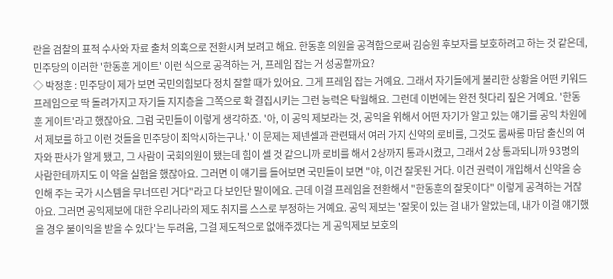란을 검찰의 표적 수사와 자료 출처 의혹으로 전환시켜 보려고 해요. 한동훈 의원을 공격함으로써 김승원 후보자를 보호하려고 하는 것 같은데, 민주당의 이러한 '한동훈 게이트' 이런 식으로 공격하는 거, 프레임 잡는 거 성공할까요?
◇ 박정훈 : 민주당이 제가 보면 국민의힘보다 정치 잘할 때가 있어요. 그게 프레임 잡는 거예요. 그래서 자기들에게 불리한 상황을 어떤 키워드 프레임으로 딱 돌려가지고 자기들 지지층을 그쪽으로 확 결집시키는 그런 능력은 탁월해요. 그런데 이번에는 완전 헛다리 짚은 거예요. '한동훈 게이트'라고 했잖아요. 그럼 국민들이 이렇게 생각하죠. '아, 이 공익 제보라는 것, 공익을 위해서 어떤 자기가 알고 있는 얘기를 공익 차원에서 제보를 하고 이런 것들을 민주당이 죄악시하는구나.' 이 문제는 제넨셀과 관련돼서 여러 가지 신약의 로비를, 그것도 룸싸롱 마담 출신의 여자와 판사가 알게 됐고, 그 사람이 국회의원이 됐는데 힘이 셀 것 같으니까 로비를 해서 2상까지 통과시켰고, 그래서 2상 통과되니까 93명의 사람한테까지도 이 약을 실험을 했잖아요. 그러면 이 얘기를 들어보면 국민들이 보면 "야, 이건 잘못된 거다. 이건 권력이 개입해서 신약을 승인해 주는 국가 시스템을 무너뜨린 거다"라고 다 보인단 말이에요. 근데 이걸 프레임을 전환해서 "한동훈의 잘못이다" 이렇게 공격하는 거잖아요. 그러면 공익제보에 대한 우리나라의 제도 취지를 스스로 부정하는 거예요. 공익 제보는 '잘못이 있는 걸 내가 알았는데, 내가 이걸 얘기했을 경우 불이익을 받을 수 있다'는 두려움, 그걸 제도적으로 없애주겠다는 게 공익제보 보호의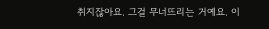취지잖아요. 그걸 무너뜨리는 거예요. 이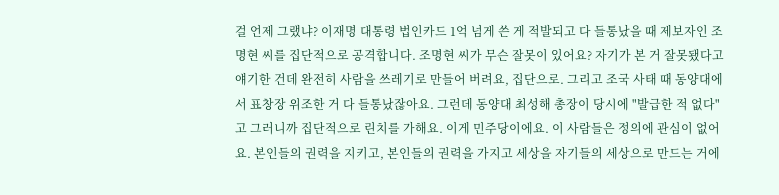걸 언제 그랬냐? 이재명 대통령 법인카드 1억 넘게 쓴 게 적발되고 다 들통났을 때 제보자인 조명현 씨를 집단적으로 공격합니다. 조명현 씨가 무슨 잘못이 있어요? 자기가 본 거 잘못됐다고 얘기한 건데 완전히 사람을 쓰레기로 만들어 버려요, 집단으로. 그리고 조국 사태 때 동양대에서 표창장 위조한 거 다 들통났잖아요. 그런데 동양대 최성해 총장이 당시에 "발급한 적 없다"고 그러니까 집단적으로 린치를 가해요. 이게 민주당이에요. 이 사람들은 정의에 관심이 없어요. 본인들의 권력을 지키고, 본인들의 권력을 가지고 세상을 자기들의 세상으로 만드는 거에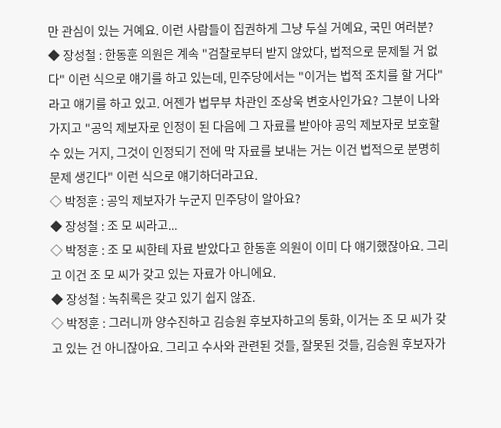만 관심이 있는 거예요. 이런 사람들이 집권하게 그냥 두실 거예요, 국민 여러분?
◆ 장성철 : 한동훈 의원은 계속 "검찰로부터 받지 않았다, 법적으로 문제될 거 없다" 이런 식으로 얘기를 하고 있는데, 민주당에서는 "이거는 법적 조치를 할 거다"라고 얘기를 하고 있고. 어젠가 법무부 차관인 조상욱 변호사인가요? 그분이 나와 가지고 "공익 제보자로 인정이 된 다음에 그 자료를 받아야 공익 제보자로 보호할 수 있는 거지, 그것이 인정되기 전에 막 자료를 보내는 거는 이건 법적으로 분명히 문제 생긴다" 이런 식으로 얘기하더라고요.
◇ 박정훈 : 공익 제보자가 누군지 민주당이 알아요?
◆ 장성철 : 조 모 씨라고...
◇ 박정훈 : 조 모 씨한테 자료 받았다고 한동훈 의원이 이미 다 얘기했잖아요. 그리고 이건 조 모 씨가 갖고 있는 자료가 아니에요.
◆ 장성철 : 녹취록은 갖고 있기 쉽지 않죠.
◇ 박정훈 : 그러니까 양수진하고 김승원 후보자하고의 통화, 이거는 조 모 씨가 갖고 있는 건 아니잖아요. 그리고 수사와 관련된 것들, 잘못된 것들, 김승원 후보자가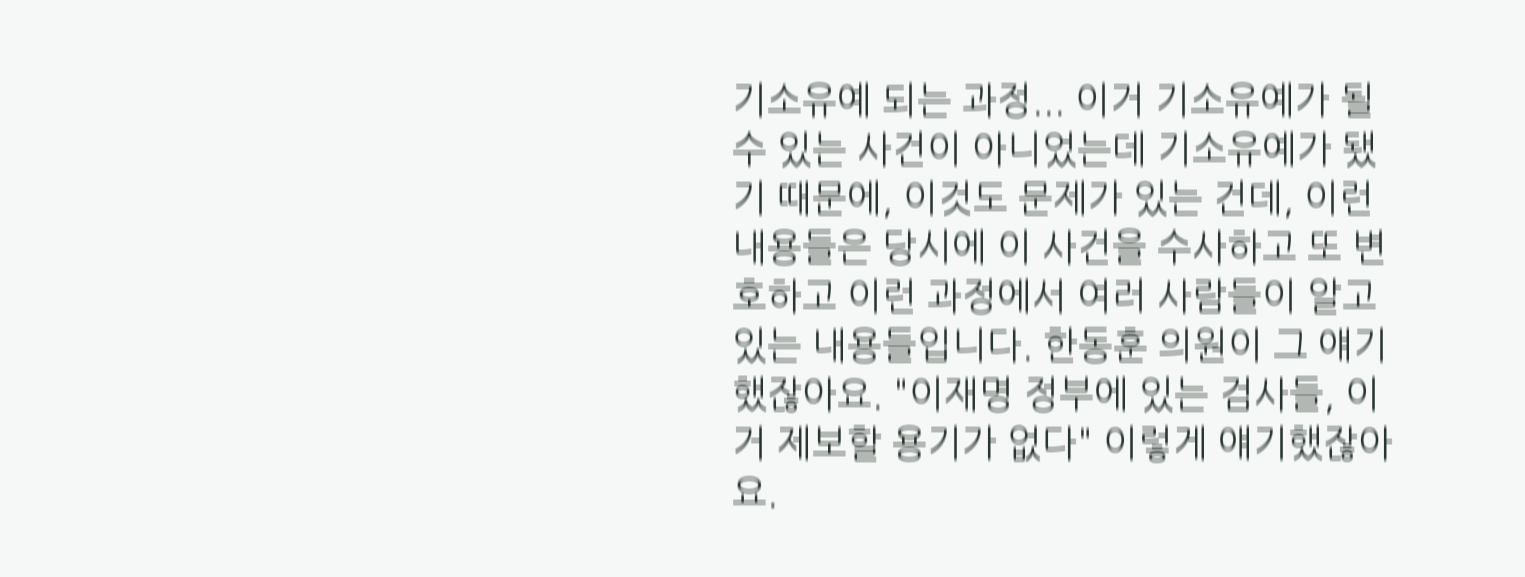기소유예 되는 과정... 이거 기소유예가 될 수 있는 사건이 아니었는데 기소유예가 됐기 때문에, 이것도 문제가 있는 건데, 이런 내용들은 당시에 이 사건을 수사하고 또 변호하고 이런 과정에서 여러 사람들이 알고 있는 내용들입니다. 한동훈 의원이 그 얘기했잖아요. "이재명 정부에 있는 검사들, 이거 제보할 용기가 없다" 이렇게 얘기했잖아요.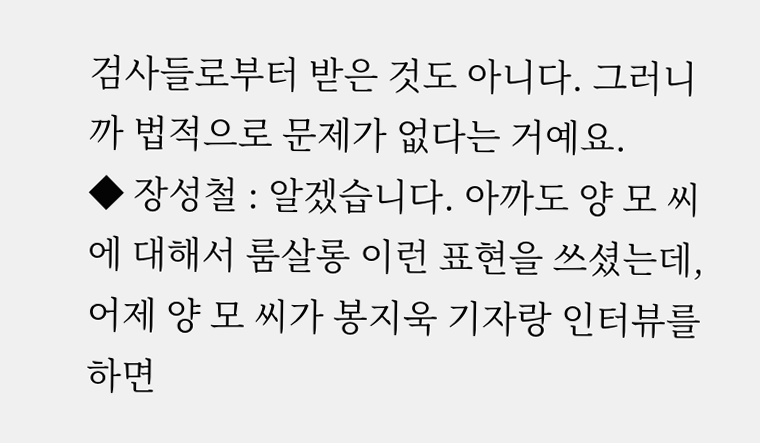검사들로부터 받은 것도 아니다. 그러니까 법적으로 문제가 없다는 거예요.
◆ 장성철 : 알겠습니다. 아까도 양 모 씨에 대해서 룸살롱 이런 표현을 쓰셨는데, 어제 양 모 씨가 봉지욱 기자랑 인터뷰를 하면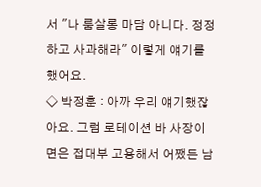서 "나 룸살롱 마담 아니다. 정정하고 사과해라" 이렇게 얘기를 했어요.
◇ 박정훈 : 아까 우리 얘기했잖아요. 그럼 로테이션 바 사장이면은 접대부 고용해서 어쨌든 남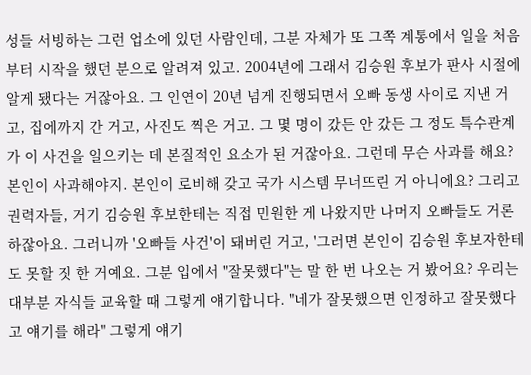성들 서빙하는 그런 업소에 있던 사람인데, 그분 자체가 또 그쪽 계통에서 일을 처음부터 시작을 했던 분으로 알려져 있고. 2004년에 그래서 김승원 후보가 판사 시절에 알게 됐다는 거잖아요. 그 인연이 20년 넘게 진행되면서 오빠 동생 사이로 지낸 거고, 집에까지 간 거고, 사진도 찍은 거고. 그 몇 명이 갔든 안 갔든 그 정도 특수관계가 이 사건을 일으키는 데 본질적인 요소가 된 거잖아요. 그런데 무슨 사과를 해요? 본인이 사과해야지. 본인이 로비해 갖고 국가 시스템 무너뜨린 거 아니에요? 그리고 권력자들, 거기 김승원 후보한테는 직접 민원한 게 나왔지만 나머지 오빠들도 거론하잖아요. 그러니까 '오빠들 사건'이 돼버린 거고, '그러면 본인이 김승원 후보자한테도 못할 짓 한 거예요. 그분 입에서 "잘못했다"는 말 한 번 나오는 거 봤어요? 우리는 대부분 자식들 교육할 때 그렇게 얘기합니다. "네가 잘못했으면 인정하고 잘못했다고 얘기를 해라" 그렇게 얘기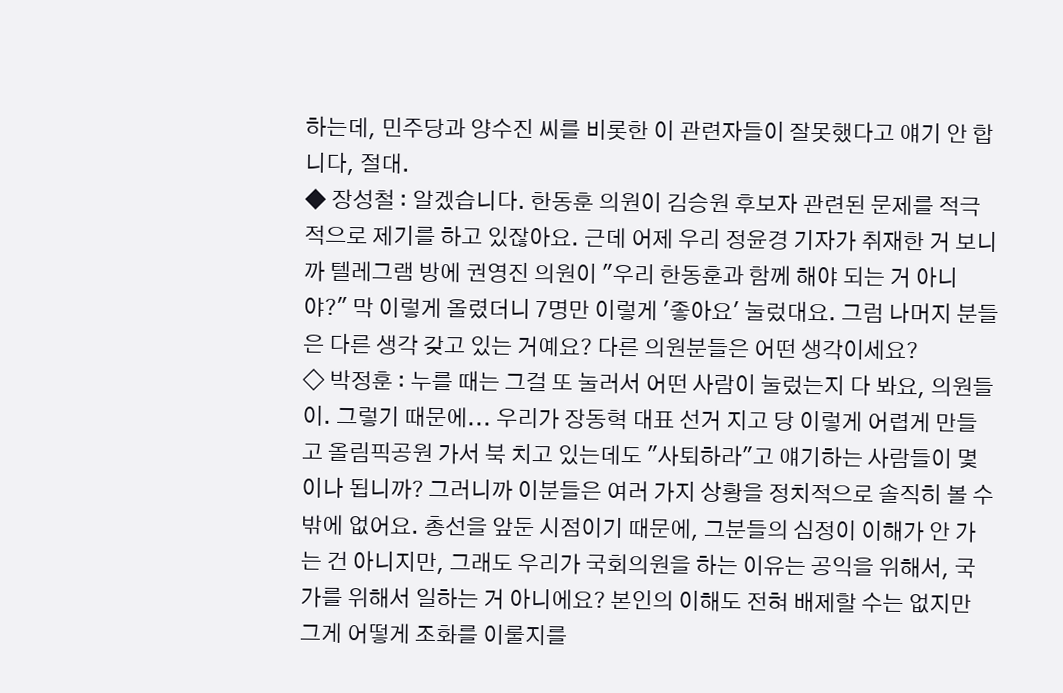하는데, 민주당과 양수진 씨를 비롯한 이 관련자들이 잘못했다고 얘기 안 합니다, 절대.
◆ 장성철 : 알겠습니다. 한동훈 의원이 김승원 후보자 관련된 문제를 적극적으로 제기를 하고 있잖아요. 근데 어제 우리 정윤경 기자가 취재한 거 보니까 텔레그램 방에 권영진 의원이 "우리 한동훈과 함께 해야 되는 거 아니야?" 막 이렇게 올렸더니 7명만 이렇게 '좋아요' 눌렀대요. 그럼 나머지 분들은 다른 생각 갖고 있는 거예요? 다른 의원분들은 어떤 생각이세요?
◇ 박정훈 : 누를 때는 그걸 또 눌러서 어떤 사람이 눌렀는지 다 봐요, 의원들이. 그렇기 때문에... 우리가 장동혁 대표 선거 지고 당 이렇게 어렵게 만들고 올림픽공원 가서 북 치고 있는데도 "사퇴하라"고 얘기하는 사람들이 몇이나 됩니까? 그러니까 이분들은 여러 가지 상황을 정치적으로 솔직히 볼 수밖에 없어요. 총선을 앞둔 시점이기 때문에, 그분들의 심정이 이해가 안 가는 건 아니지만, 그래도 우리가 국회의원을 하는 이유는 공익을 위해서, 국가를 위해서 일하는 거 아니에요? 본인의 이해도 전혀 배제할 수는 없지만 그게 어떻게 조화를 이룰지를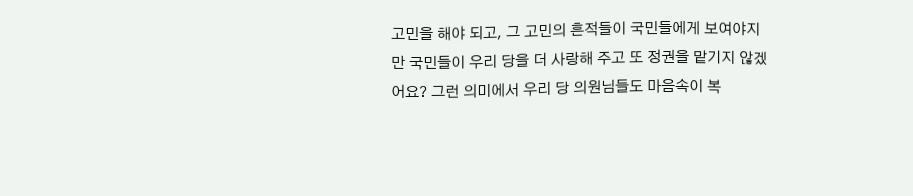고민을 해야 되고, 그 고민의 흔적들이 국민들에게 보여야지만 국민들이 우리 당을 더 사랑해 주고 또 정권을 맡기지 않겠어요? 그런 의미에서 우리 당 의원님들도 마음속이 복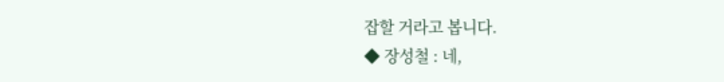잡할 거라고 봅니다.
◆ 장성철 : 네,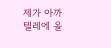제가 아까 텔레에 올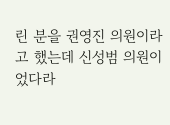린 분을 권영진 의원이라고 했는데 신성범 의원이었다라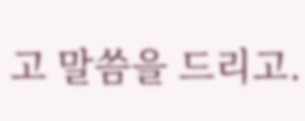고 말씀을 드리고.